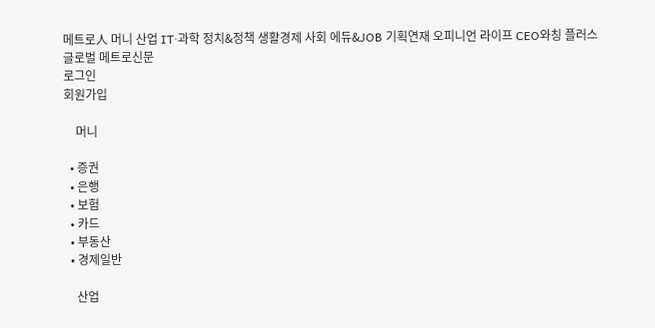메트로人 머니 산업 IT·과학 정치&정책 생활경제 사회 에듀&JOB 기획연재 오피니언 라이프 CEO와칭 플러스
글로벌 메트로신문
로그인
회원가입

    머니

  • 증권
  • 은행
  • 보험
  • 카드
  • 부동산
  • 경제일반

    산업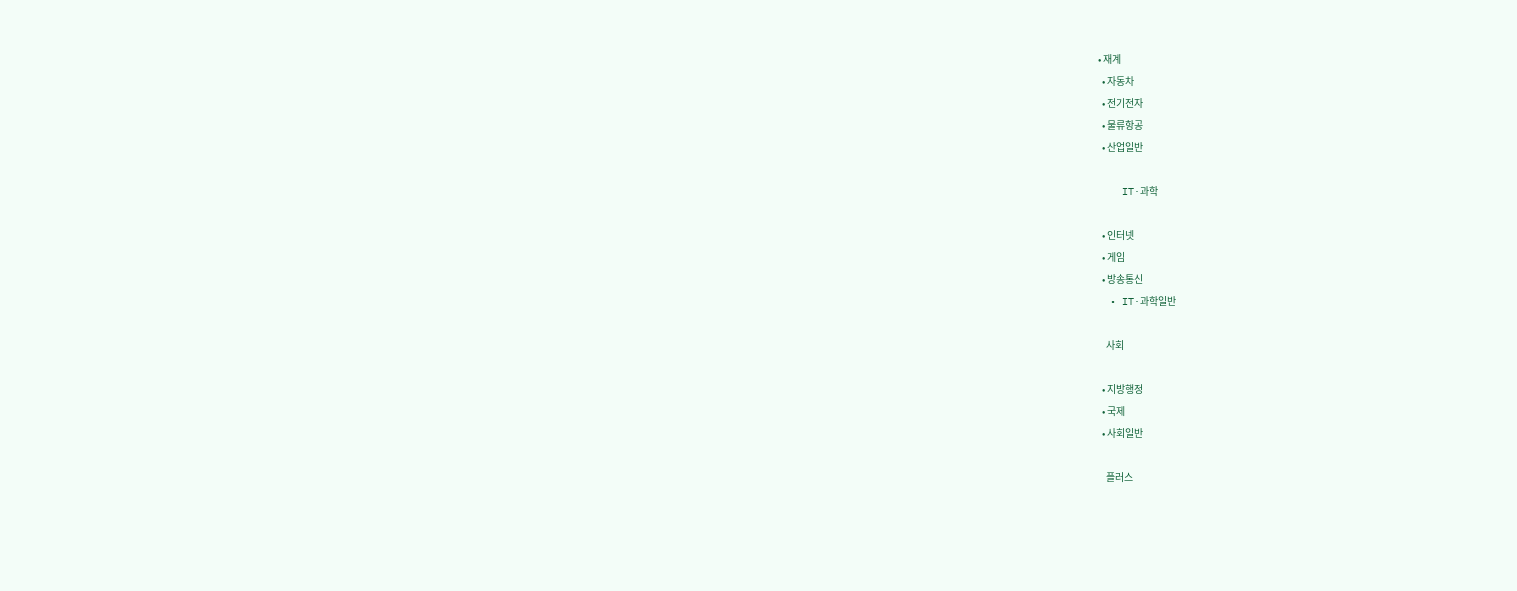• 재계
  • 자동차
  • 전기전자
  • 물류항공
  • 산업일반

    IT·과학

  • 인터넷
  • 게임
  • 방송통신
  • IT·과학일반

    사회

  • 지방행정
  • 국제
  • 사회일반

    플러스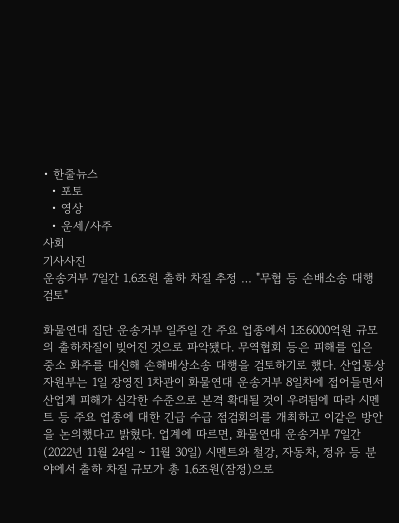• 한줄뉴스
  • 포토
  • 영상
  • 운세/사주
사회
기사사진
운송거부 7일간 1.6조원 출하 차질 추정 … "무협 등 손배소송 대행 검토"

화물연대 집단 운송거부 일주일 간 주요 업종에서 1조6000억원 규모의 출하차질이 빚어진 것으로 파악됐다. 무역협회 등은 피해를 입은 중소 화주를 대신해 손해배상소송 대행을 검토하기로 했다. 산업통상자원부는 1일 장영진 1차관이 화물연대 운송거부 8일차에 접어들면서 산업계 피해가 심각한 수준으로 본격 확대될 것이 우려됨에 따라 시멘트 등 주요 업종에 대한 긴급 수급 점검회의를 개최하고 이같은 방안을 논의했다고 밝혔다. 업계에 따르면, 화물연대 운송거부 7일간(2022년 11월 24일 ~ 11월 30일) 시멘트와 철강, 자동차, 정유 등 분야에서 출하 차질 규모가 총 1.6조원(잠정)으로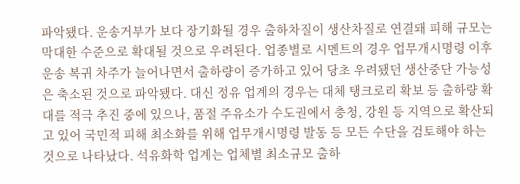파악됐다. 운송거부가 보다 장기화될 경우 출하차질이 생산차질로 연결돼 피해 규모는 막대한 수준으로 확대될 것으로 우려된다. 업종별로 시멘트의 경우 업무개시명령 이후 운송 복귀 차주가 늘어나면서 출하량이 증가하고 있어 당초 우려됐던 생산중단 가능성은 축소된 것으로 파악됐다. 대신 정유 업계의 경우는 대체 탱크로리 확보 등 출하량 확대를 적극 추진 중에 있으나, 품절 주유소가 수도권에서 충청, 강원 등 지역으로 확산되고 있어 국민적 피해 최소화를 위해 업무개시명령 발동 등 모든 수단을 검토해야 하는 것으로 나타났다. 석유화학 업계는 업체별 최소규모 출하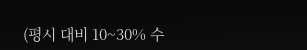(평시 대비 10~30% 수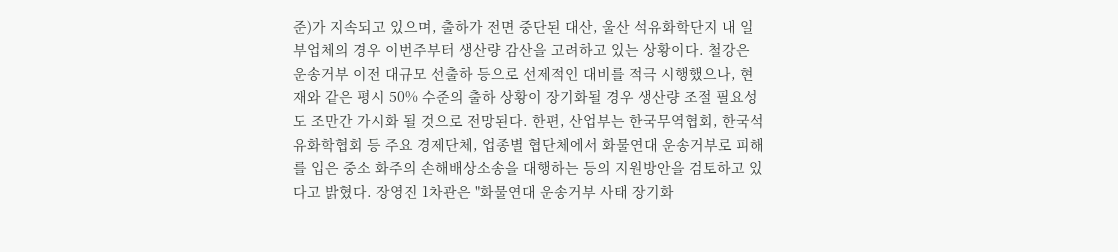준)가 지속되고 있으며, 출하가 전면 중단된 대산, 울산 석유화학단지 내 일부업체의 경우 이번주부터 생산량 감산을 고려하고 있는 상황이다. 철강은 운송거부 이전 대규모 선출하 등으로 선제적인 대비를 적극 시행했으나, 현재와 같은 평시 50% 수준의 출하 상황이 장기화될 경우 생산량 조절 필요성도 조만간 가시화 될 것으로 전망된다. 한편, 산업부는 한국무역협회, 한국석유화학협회 등 주요 경제단체, 업종별 협단체에서 화물연대 운송거부로 피해를 입은 중소 화주의 손해배상소송을 대행하는 등의 지원방안을 검토하고 있다고 밝혔다. 장영진 1차관은 "화물연대 운송거부 사태 장기화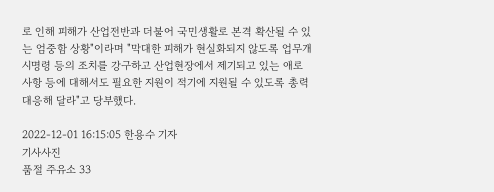로 인해 피해가 산업전반과 더불어 국민생활로 본격 확산될 수 있는 엄중함 상황"이라며 "막대한 피해가 현실화되지 않도록 업무개시명령 등의 조치를 강구하고 산업현장에서 제기되고 있는 애로사항 등에 대해서도 필요한 지원이 적기에 지원될 수 있도록 총력 대응해 달라"고 당부했다.

2022-12-01 16:15:05 한용수 기자
기사사진
품절 주유소 33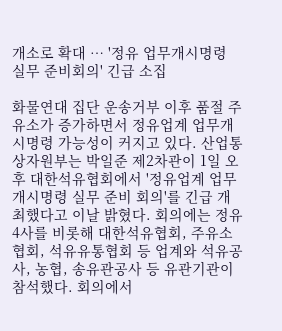개소로 확대 … '정유 업무개시명령 실무 준비회의' 긴급 소집

화물연대 집단 운송거부 이후 품절 주유소가 증가하면서 정유업계 업무개시명령 가능성이 커지고 있다. 산업통상자원부는 박일준 제2차관이 1일 오후 대한석유협회에서 '정유업계 업무개시명령 실무 준비 회의'를 긴급 개최했다고 이날 밝혔다. 회의에는 정유 4사를 비롯해 대한석유협회, 주유소협회, 석유유통협회 등 업계와 석유공사, 농협, 송유관공사 등 유관기관이 참석했다. 회의에서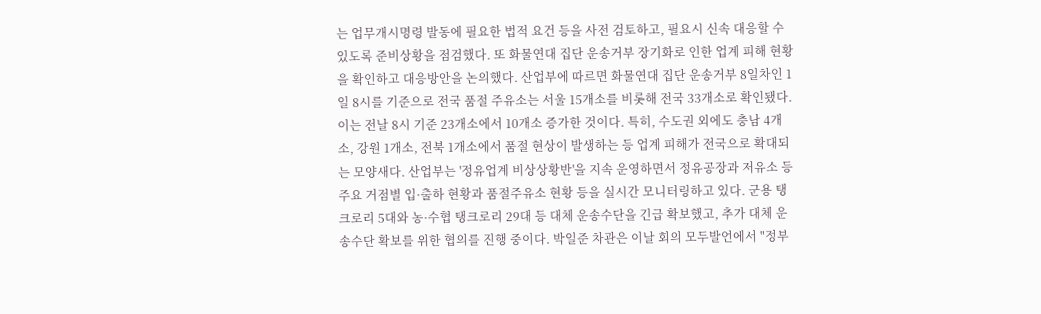는 업무개시명령 발동에 필요한 법적 요건 등을 사전 검토하고, 필요시 신속 대응할 수 있도록 준비상황을 점검했다. 또 화물연대 집단 운송거부 장기화로 인한 업계 피해 현황을 확인하고 대응방안을 논의했다. 산업부에 따르면 화물연대 집단 운송거부 8일차인 1일 8시를 기준으로 전국 품절 주유소는 서울 15개소를 비롯해 전국 33개소로 확인됐다. 이는 전날 8시 기준 23개소에서 10개소 증가한 것이다. 특히, 수도권 외에도 충남 4개소, 강원 1개소, 전북 1개소에서 품절 현상이 발생하는 등 업계 피해가 전국으로 확대되는 모양새다. 산업부는 '정유업계 비상상황반'을 지속 운영하면서 정유공장과 저유소 등 주요 거점별 입·출하 현황과 품절주유소 현황 등을 실시간 모니터링하고 있다. 군용 탱크로리 5대와 농·수협 탱크로리 29대 등 대체 운송수단을 긴급 확보했고, 추가 대체 운송수단 확보를 위한 협의를 진행 중이다. 박일준 차관은 이날 회의 모두발언에서 "정부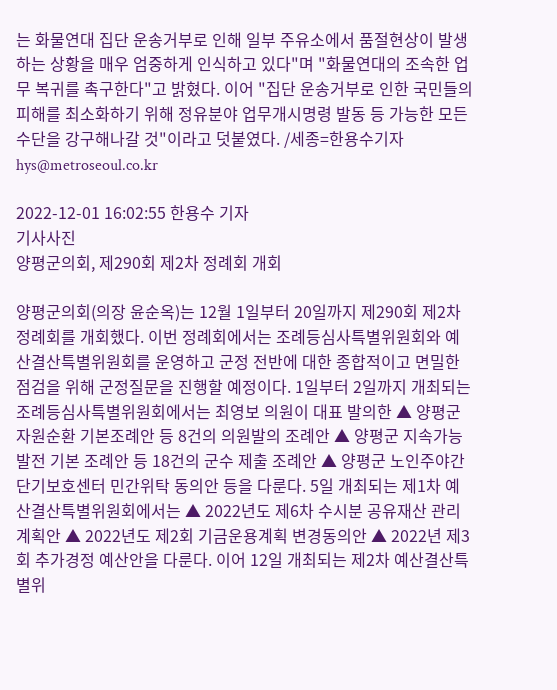는 화물연대 집단 운송거부로 인해 일부 주유소에서 품절현상이 발생하는 상황을 매우 엄중하게 인식하고 있다"며 "화물연대의 조속한 업무 복귀를 촉구한다"고 밝혔다. 이어 "집단 운송거부로 인한 국민들의 피해를 최소화하기 위해 정유분야 업무개시명령 발동 등 가능한 모든 수단을 강구해나갈 것"이라고 덧붙였다. /세종=한용수기자 hys@metroseoul.co.kr

2022-12-01 16:02:55 한용수 기자
기사사진
양평군의회, 제290회 제2차 정례회 개회

양평군의회(의장 윤순옥)는 12월 1일부터 20일까지 제290회 제2차 정례회를 개회했다. 이번 정례회에서는 조례등심사특별위원회와 예산결산특별위원회를 운영하고 군정 전반에 대한 종합적이고 면밀한 점검을 위해 군정질문을 진행할 예정이다. 1일부터 2일까지 개최되는 조례등심사특별위원회에서는 최영보 의원이 대표 발의한 ▲ 양평군 자원순환 기본조례안 등 8건의 의원발의 조례안 ▲ 양평군 지속가능발전 기본 조례안 등 18건의 군수 제출 조례안 ▲ 양평군 노인주야간단기보호센터 민간위탁 동의안 등을 다룬다. 5일 개최되는 제1차 예산결산특별위원회에서는 ▲ 2022년도 제6차 수시분 공유재산 관리계획안 ▲ 2022년도 제2회 기금운용계획 변경동의안 ▲ 2022년 제3회 추가경정 예산안을 다룬다. 이어 12일 개최되는 제2차 예산결산특별위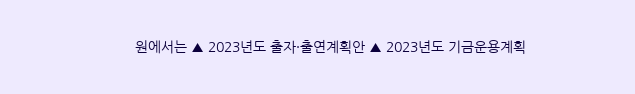원에서는 ▲ 2023년도 출자·출연계획안 ▲ 2023년도 기금운용계획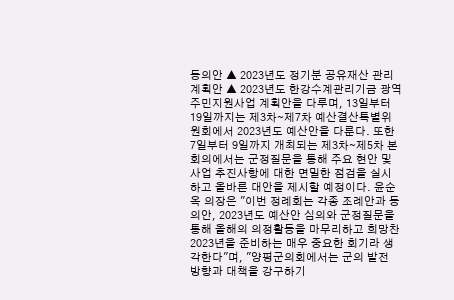동의안 ▲ 2023년도 정기분 공유재산 관리계획안 ▲ 2023년도 한강수계관리기금 광역 주민지원사업 계획안을 다루며, 13일부터 19일까지는 제3차∼제7차 예산결산특별위원회에서 2023년도 예산안을 다룬다. 또한 7일부터 9일까지 개최되는 제3차∼제5차 본회의에서는 군정질문을 통해 주요 현안 및 사업 추진사항에 대한 면밀한 점검을 실시하고 올바른 대안을 제시할 예정이다. 윤순옥 의장은 "이번 정례회는 각종 조례안과 동의안, 2023년도 예산안 심의와 군정질문을 통해 올해의 의정활동을 마무리하고 희망찬 2023년을 준비하는 매우 중요한 회기라 생각한다"며, "양평군의회에서는 군의 발전 방향과 대책을 강구하기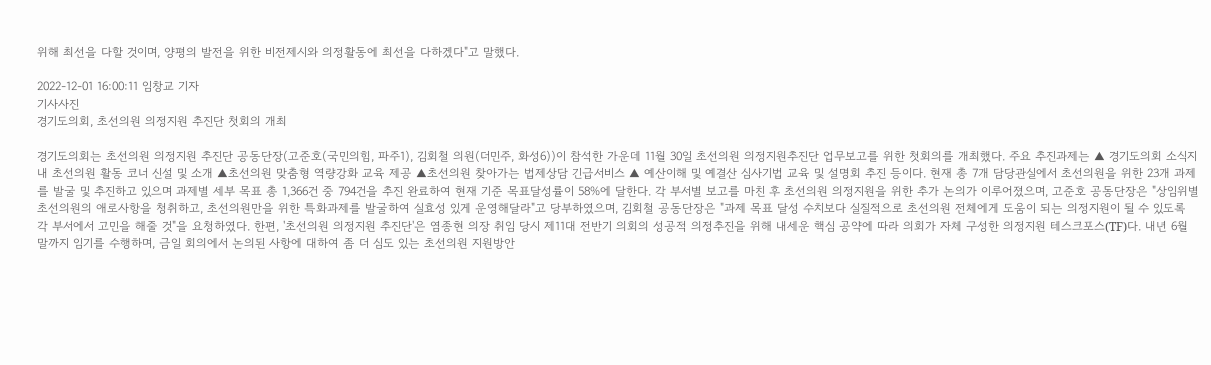위해 최선을 다할 것이며, 양평의 발전을 위한 비전제시와 의정활동에 최선을 다하겠다"고 말했다.

2022-12-01 16:00:11 임창교 기자
기사사진
경기도의회, 초선의원 의정지원 추진단 첫회의 개최

경기도의회는 초선의원 의정지원 추진단 공동단장(고준호(국민의힘, 파주1), 김회철 의원(더민주, 화성6))이 참석한 가운데 11월 30일 초선의원 의정지원추진단 업무보고를 위한 첫회의를 개최했다. 주요 추진과제는 ▲ 경기도의회 소식지 내 초선의원 활동 코너 신설 및 소개 ▲초선의원 맞춤형 역량강화 교육 제공 ▲초선의원 찾아가는 법제상담 긴급서비스 ▲ 예산이해 및 예결산 심사기법 교육 및 설명회 추진 등이다. 현재 총 7개 담당관실에서 초선의원을 위한 23개 과제를 발굴 및 추진하고 있으며 과제별 세부 목표 총 1,366건 중 794건을 추진 완료하여 현재 기준 목표달성률이 58%에 달한다. 각 부서별 보고를 마친 후 초선의원 의정지원을 위한 추가 논의가 이루어졌으며, 고준호 공동단장은 "상임위별 초선의원의 애로사항을 청취하고, 초선의원만을 위한 특화과제를 발굴하여 실효성 있게 운영해달라"고 당부하였으며, 김회철 공동단장은 "과제 목표 달성 수치보다 실질적으로 초선의원 전체에게 도움이 되는 의정지원이 될 수 있도록 각 부서에서 고민을 해줄 것"을 요청하였다. 한편, '초선의원 의정지원 추진단'은 염종현 의장 취임 당시 제11대 전반기 의회의 성공적 의정추진을 위해 내세운 핵심 공약에 따라 의회가 자체 구성한 의정지원 테스크포스(TF)다. 내년 6월 말까지 임기를 수행하며, 금일 회의에서 논의된 사항에 대하여 좀 더 심도 있는 초선의원 지원방안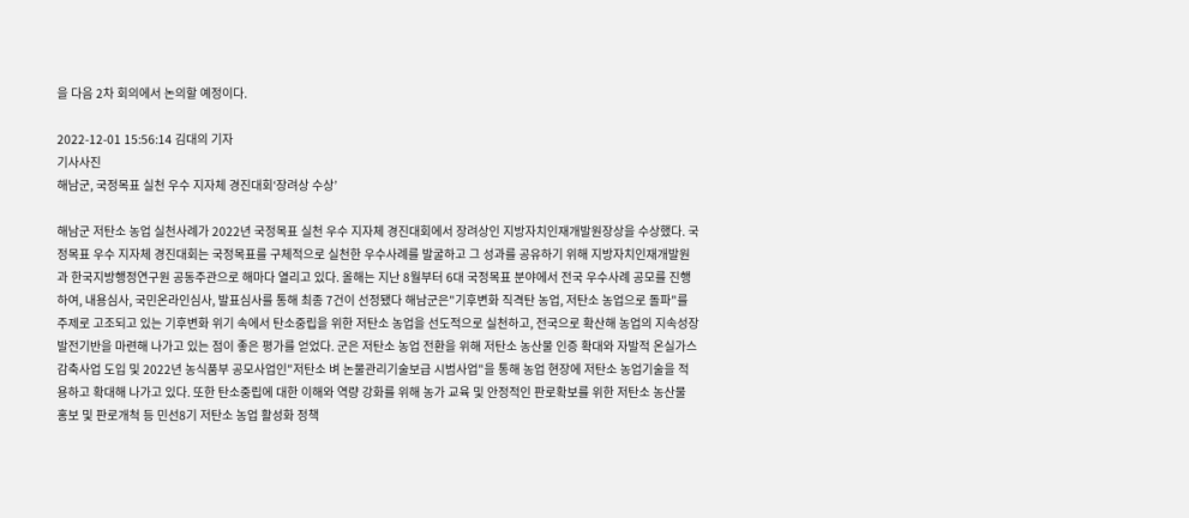을 다음 2차 회의에서 논의할 예정이다.

2022-12-01 15:56:14 김대의 기자
기사사진
해남군, 국정목표 실천 우수 지자체 경진대회‘장려상 수상’

해남군 저탄소 농업 실천사례가 2022년 국정목표 실천 우수 지자체 경진대회에서 장려상인 지방자치인재개발원장상을 수상했다. 국정목표 우수 지자체 경진대회는 국정목표를 구체적으로 실천한 우수사례를 발굴하고 그 성과를 공유하기 위해 지방자치인재개발원과 한국지방행정연구원 공동주관으로 해마다 열리고 있다. 올해는 지난 8월부터 6대 국정목표 분야에서 전국 우수사례 공모를 진행하여, 내용심사, 국민온라인심사, 발표심사를 통해 최종 7건이 선정됐다 해남군은"기후변화 직격탄 농업, 저탄소 농업으로 돌파"를 주제로 고조되고 있는 기후변화 위기 속에서 탄소중립을 위한 저탄소 농업을 선도적으로 실천하고, 전국으로 확산해 농업의 지속성장 발전기반을 마련해 나가고 있는 점이 좋은 평가를 얻었다. 군은 저탄소 농업 전환을 위해 저탄소 농산물 인증 확대와 자발적 온실가스 감축사업 도입 및 2022년 농식품부 공모사업인"저탄소 벼 논물관리기술보급 시범사업"을 통해 농업 현장에 저탄소 농업기술을 적용하고 확대해 나가고 있다. 또한 탄소중립에 대한 이해와 역량 강화를 위해 농가 교육 및 안정적인 판로확보를 위한 저탄소 농산물 홍보 및 판로개척 등 민선8기 저탄소 농업 활성화 정책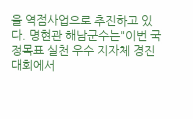을 역점사업으로 추진하고 있다. 명현관 해남군수는"이번 국정목표 실천 우수 지자체 경진대회에서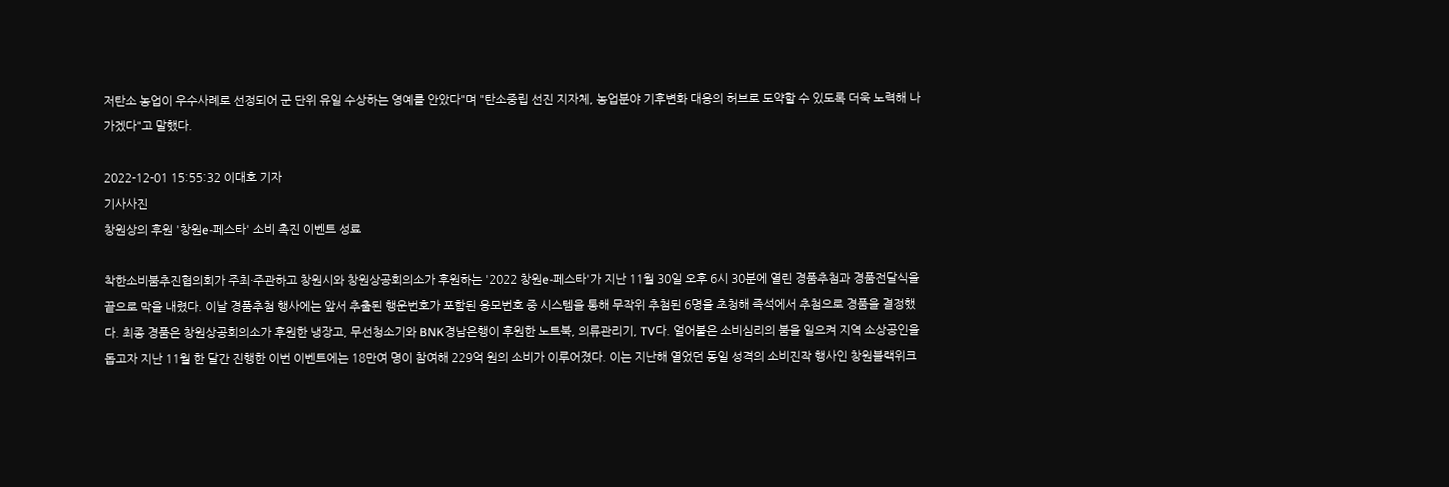저탄소 농업이 우수사례로 선정되어 군 단위 유일 수상하는 영예를 안았다"며 "탄소중립 선진 지자체, 농업분야 기후변화 대응의 허브로 도약할 수 있도록 더욱 노력해 나가겠다"고 말했다.

2022-12-01 15:55:32 이대호 기자
기사사진
창원상의 후원 '창원e-페스타' 소비 촉진 이벤트 성료

착한소비붐추진협의회가 주최·주관하고 창원시와 창원상공회의소가 후원하는 '2022 창원e-페스타'가 지난 11월 30일 오후 6시 30분에 열린 경품추첨과 경품전달식을 끝으로 막을 내렸다. 이날 경품추첨 행사에는 앞서 추출된 행운번호가 포함된 응모번호 중 시스템을 통해 무작위 추첨된 6명을 초청해 즉석에서 추첨으로 경품을 결정했다. 최종 경품은 창원상공회의소가 후원한 냉장고, 무선청소기와 BNK경남은행이 후원한 노트북, 의류관리기, TV다. 얼어붙은 소비심리의 붐을 일으켜 지역 소상공인을 돕고자 지난 11월 한 달간 진행한 이번 이벤트에는 18만여 명이 참여해 229억 원의 소비가 이루어졌다. 이는 지난해 열었던 동일 성격의 소비진작 행사인 창원블랙위크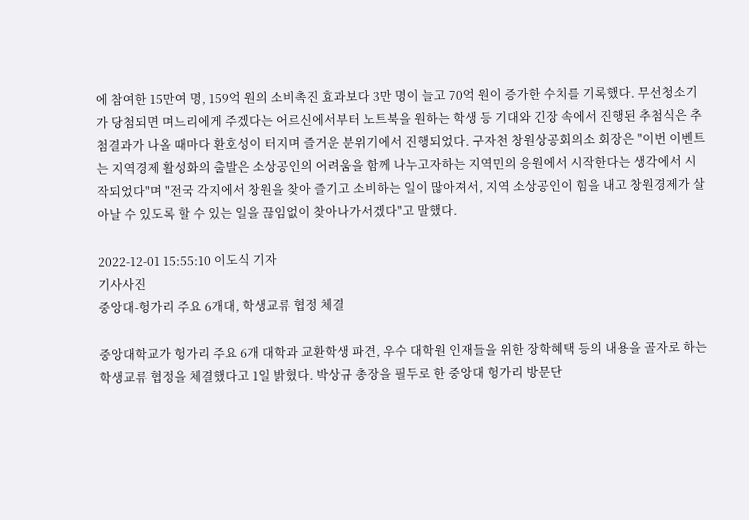에 참여한 15만여 명, 159억 원의 소비촉진 효과보다 3만 명이 늘고 70억 원이 증가한 수치를 기록했다. 무선청소기가 당첨되면 며느리에게 주겠다는 어르신에서부터 노트북을 원하는 학생 등 기대와 긴장 속에서 진행된 추첨식은 추첨결과가 나올 때마다 환호성이 터지며 즐거운 분위기에서 진행되었다. 구자천 창원상공회의소 회장은 "이번 이벤트는 지역경제 활성화의 출발은 소상공인의 어려움을 함께 나누고자하는 지역민의 응원에서 시작한다는 생각에서 시작되었다"며 "전국 각지에서 창원을 찾아 즐기고 소비하는 일이 많아져서, 지역 소상공인이 힘을 내고 창원경제가 살아날 수 있도록 할 수 있는 일을 끊임없이 찾아나가서겠다"고 말했다.

2022-12-01 15:55:10 이도식 기자
기사사진
중앙대-헝가리 주요 6개대, 학생교류 협정 체결

중앙대학교가 헝가리 주요 6개 대학과 교환학생 파견, 우수 대학원 인재들을 위한 장학혜택 등의 내용을 골자로 하는 학생교류 협정을 체결했다고 1일 밝혔다. 박상규 총장을 필두로 한 중앙대 헝가리 방문단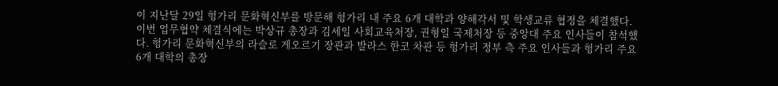이 지난달 29일 헝가리 문화혁신부를 방문해 헝가리 내 주요 6개 대학과 양해각서 및 학생교류 협정을 체결했다. 이번 업무협약 체결식에는 박상규 총장과 김세일 사회교육처장, 권형일 국제처장 등 중앙대 주요 인사들이 참석했다. 헝가리 문화혁신부의 라슬로 게오르기 장관과 발라스 한코 차관 등 헝가리 정부 측 주요 인사들과 헝가리 주요 6개 대학의 총장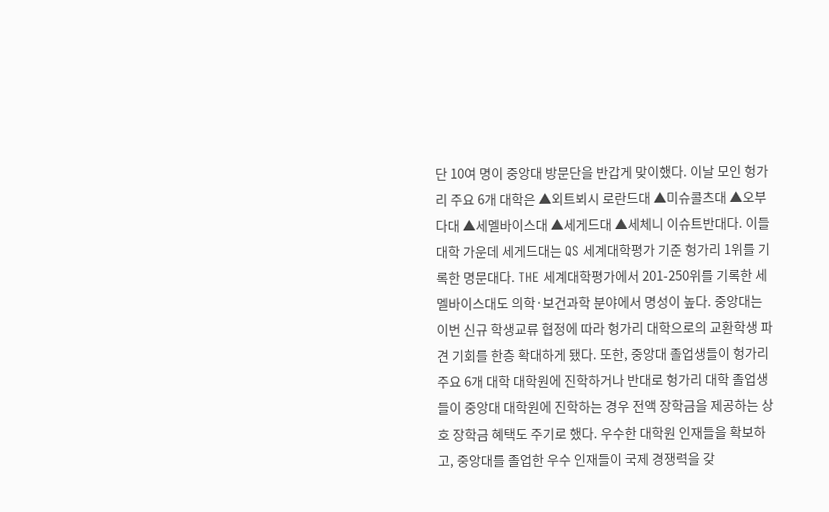단 10여 명이 중앙대 방문단을 반갑게 맞이했다. 이날 모인 헝가리 주요 6개 대학은 ▲외트뵈시 로란드대 ▲미슈콜츠대 ▲오부다대 ▲세멜바이스대 ▲세게드대 ▲세체니 이슈트반대다. 이들 대학 가운데 세게드대는 QS 세계대학평가 기준 헝가리 1위를 기록한 명문대다. THE 세계대학평가에서 201-250위를 기록한 세멜바이스대도 의학·보건과학 분야에서 명성이 높다. 중앙대는 이번 신규 학생교류 협정에 따라 헝가리 대학으로의 교환학생 파견 기회를 한층 확대하게 됐다. 또한, 중앙대 졸업생들이 헝가리 주요 6개 대학 대학원에 진학하거나 반대로 헝가리 대학 졸업생들이 중앙대 대학원에 진학하는 경우 전액 장학금을 제공하는 상호 장학금 혜택도 주기로 했다. 우수한 대학원 인재들을 확보하고, 중앙대를 졸업한 우수 인재들이 국제 경쟁력을 갖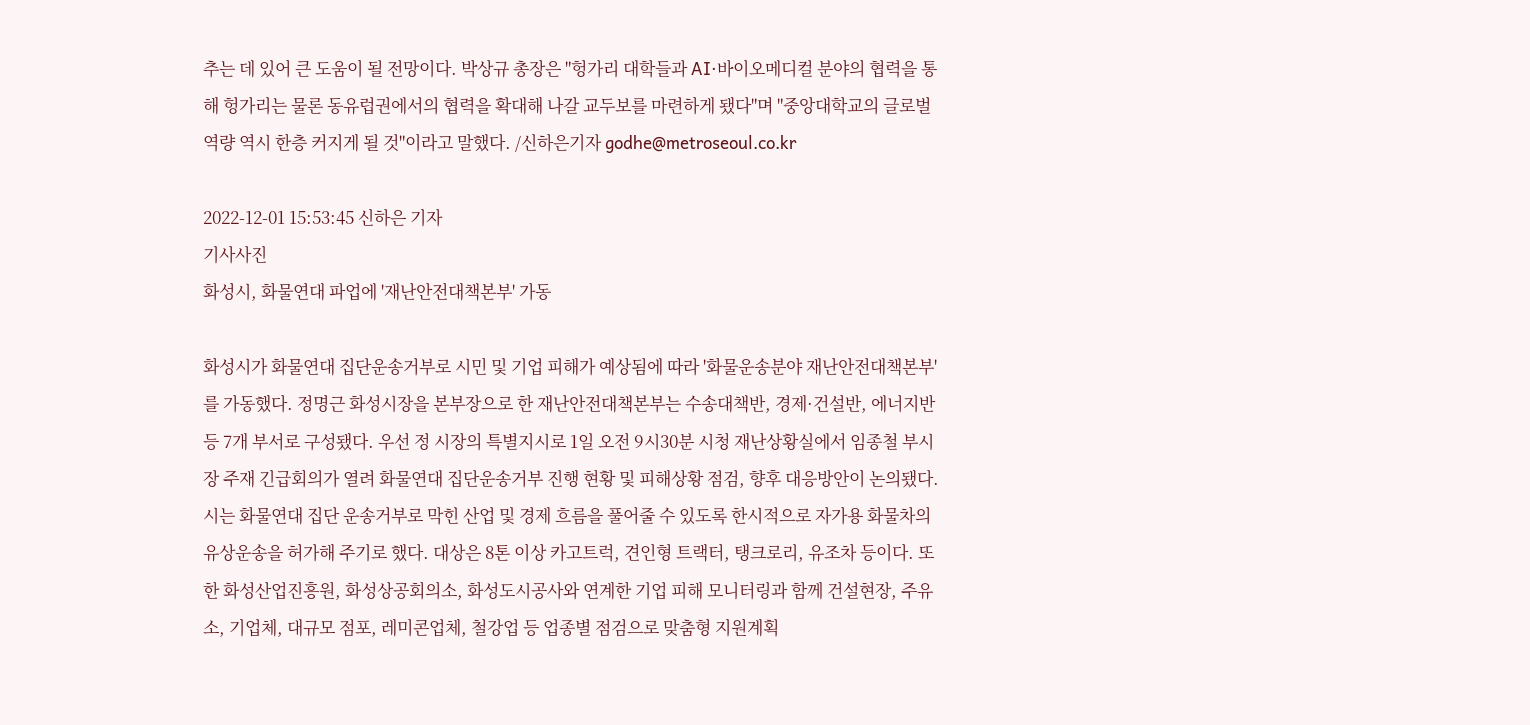추는 데 있어 큰 도움이 될 전망이다. 박상규 총장은 "헝가리 대학들과 AI·바이오메디컬 분야의 협력을 통해 헝가리는 물론 동유럽권에서의 협력을 확대해 나갈 교두보를 마련하게 됐다"며 "중앙대학교의 글로벌 역량 역시 한층 커지게 될 것"이라고 말했다. /신하은기자 godhe@metroseoul.co.kr

2022-12-01 15:53:45 신하은 기자
기사사진
화성시, 화물연대 파업에 '재난안전대책본부' 가동

화성시가 화물연대 집단운송거부로 시민 및 기업 피해가 예상됨에 따라 '화물운송분야 재난안전대책본부'를 가동했다. 정명근 화성시장을 본부장으로 한 재난안전대책본부는 수송대책반, 경제·건설반, 에너지반 등 7개 부서로 구성됐다. 우선 정 시장의 특별지시로 1일 오전 9시30분 시청 재난상황실에서 임종철 부시장 주재 긴급회의가 열려 화물연대 집단운송거부 진행 현황 및 피해상황 점검, 향후 대응방안이 논의됐다. 시는 화물연대 집단 운송거부로 막힌 산업 및 경제 흐름을 풀어줄 수 있도록 한시적으로 자가용 화물차의 유상운송을 허가해 주기로 했다. 대상은 8톤 이상 카고트럭, 견인형 트랙터, 탱크로리, 유조차 등이다. 또한 화성산업진흥원, 화성상공회의소, 화성도시공사와 연계한 기업 피해 모니터링과 함께 건설현장, 주유소, 기업체, 대규모 점포, 레미콘업체, 철강업 등 업종별 점검으로 맞춤형 지원계획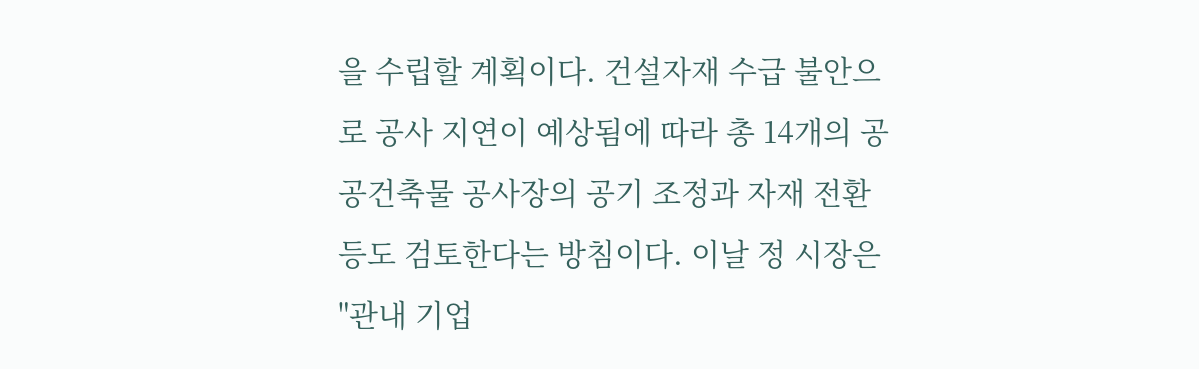을 수립할 계획이다. 건설자재 수급 불안으로 공사 지연이 예상됨에 따라 총 14개의 공공건축물 공사장의 공기 조정과 자재 전환 등도 검토한다는 방침이다. 이날 정 시장은 "관내 기업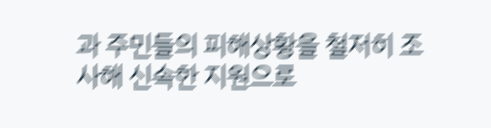과 주민들의 피해상황을 철저히 조사해 신속한 지원으로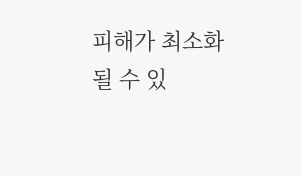피해가 최소화 될 수 있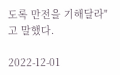도록 만전을 기해달라"고 말했다.

2022-12-01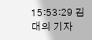15:53:29 김대의 기자